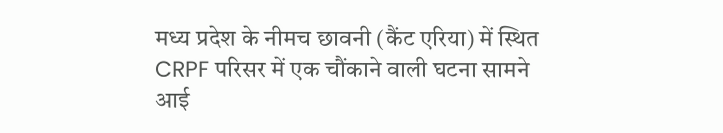मध्य प्रदेश के नीमच छावनी (कैंट एरिया) में स्थित CRPF परिसर में एक चौंकाने वाली घटना सामने आई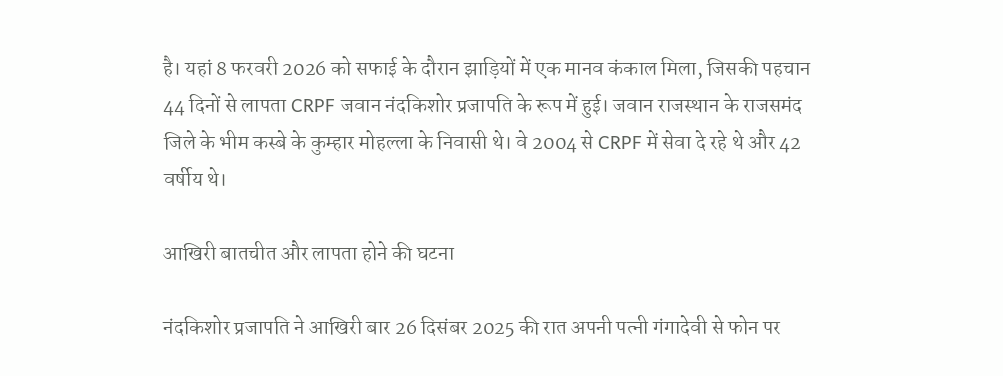है। यहां 8 फरवरी 2026 को सफाई के दौरान झाड़ियों में एक मानव कंकाल मिला, जिसकी पहचान 44 दिनों से लापता CRPF जवान नंदकिशोर प्रजापति के रूप में हुई। जवान राजस्थान के राजसमंद जिले के भीम कस्बे के कुम्हार मोहल्ला के निवासी थे। वे 2004 से CRPF में सेवा दे रहे थे और 42 वर्षीय थे।

आखिरी बातचीत और लापता होने की घटना

नंदकिशोर प्रजापति ने आखिरी बार 26 दिसंबर 2025 की रात अपनी पत्नी गंगादेवी से फोन पर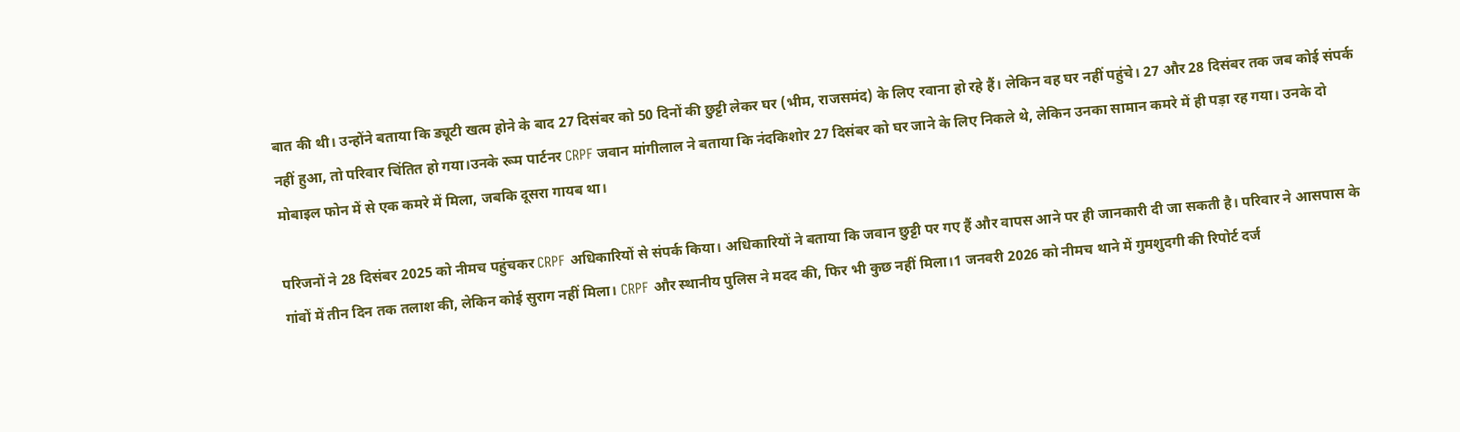बात की थी। उन्होंने बताया कि ड्यूटी खत्म होने के बाद 27 दिसंबर को 50 दिनों की छुट्टी लेकर घर (भीम, राजसमंद) के लिए रवाना हो रहे हैं। लेकिन वह घर नहीं पहुंचे। 27 और 28 दिसंबर तक जब कोई संपर्क नहीं हुआ, तो परिवार चिंतित हो गया।उनके रूम पार्टनर CRPF जवान मांगीलाल ने बताया कि नंदकिशोर 27 दिसंबर को घर जाने के लिए निकले थे, लेकिन उनका सामान कमरे में ही पड़ा रह गया। उनके दो मोबाइल फोन में से एक कमरे में मिला, जबकि दूसरा गायब था।

परिजनों ने 28 दिसंबर 2025 को नीमच पहुंचकर CRPF अधिकारियों से संपर्क किया। अधिकारियों ने बताया कि जवान छुट्टी पर गए हैं और वापस आने पर ही जानकारी दी जा सकती है। परिवार ने आसपास के गांवों में तीन दिन तक तलाश की, लेकिन कोई सुराग नहीं मिला। CRPF और स्थानीय पुलिस ने मदद की, फिर भी कुछ नहीं मिला।1 जनवरी 2026 को नीमच थाने में गुमशुदगी की रिपोर्ट दर्ज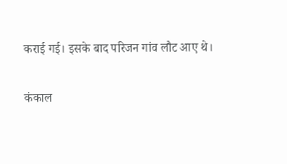कराई गई। इसके बाद परिजन गांव लौट आए थे।

कंकाल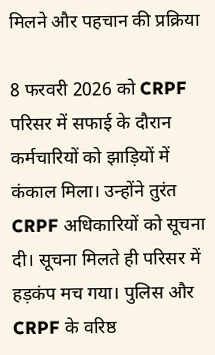मिलने और पहचान की प्रक्रिया

8 फरवरी 2026 को CRPF परिसर में सफाई के दौरान कर्मचारियों को झाड़ियों में कंकाल मिला। उन्होंने तुरंत CRPF अधिकारियों को सूचना दी। सूचना मिलते ही परिसर में हड़कंप मच गया। पुलिस और CRPF के वरिष्ठ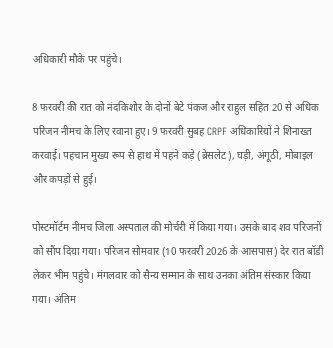अधिकारी मौके पर पहुंचे।

8 फरवरी की रात को नंदकिशोर के दोनों बेटे पंकज और राहुल सहित 20 से अधिक परिजन नीमच के लिए रवाना हुए। 9 फरवरी सुबह CRPF अधिकारियों ने शिनाख्त करवाई। पहचान मुख्य रूप से हाथ में पहने कड़े (ब्रेसलेट), घड़ी, अंगूठी, मोबाइल और कपड़ों से हुई।

पोस्टमॉर्टम नीमच जिला अस्पताल की मोर्चरी में किया गया। उसके बाद शव परिजनों को सौंप दिया गया। परिजन सोमवार (10 फरवरी 2026 के आसपास) देर रात बॉडी लेकर भीम पहुंचे। मंगलवार को सैन्य सम्मान के साथ उनका अंतिम संस्कार किया गया। अंतिम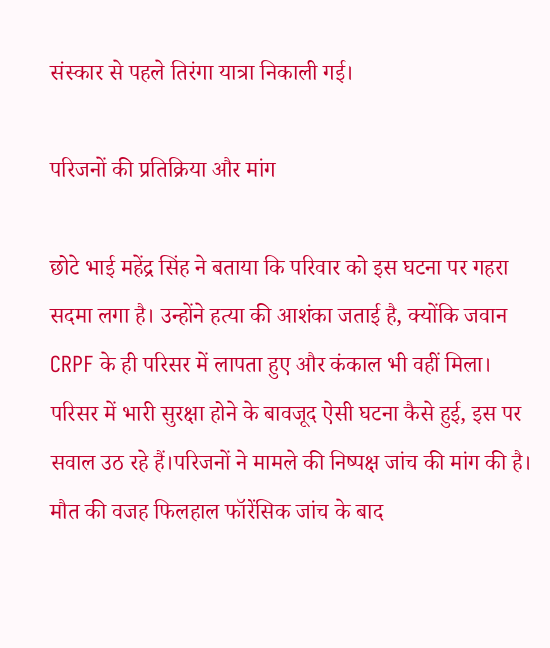संस्कार से पहले तिरंगा यात्रा निकाली गई।

परिजनों की प्रतिक्रिया और मांग

छोटे भाई महेंद्र सिंह ने बताया कि परिवार को इस घटना पर गहरा सदमा लगा है। उन्होंने हत्या की आशंका जताई है, क्योंकि जवान CRPF के ही परिसर में लापता हुए और कंकाल भी वहीं मिला। परिसर में भारी सुरक्षा होने के बावजूद ऐसी घटना कैसे हुई, इस पर सवाल उठ रहे हैं।परिजनों ने मामले की निष्पक्ष जांच की मांग की है। मौत की वजह फिलहाल फॉरेंसिक जांच के बाद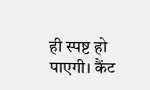ही स्पष्ट हो पाएगी। कैंट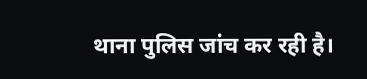थाना पुलिस जांच कर रही है।